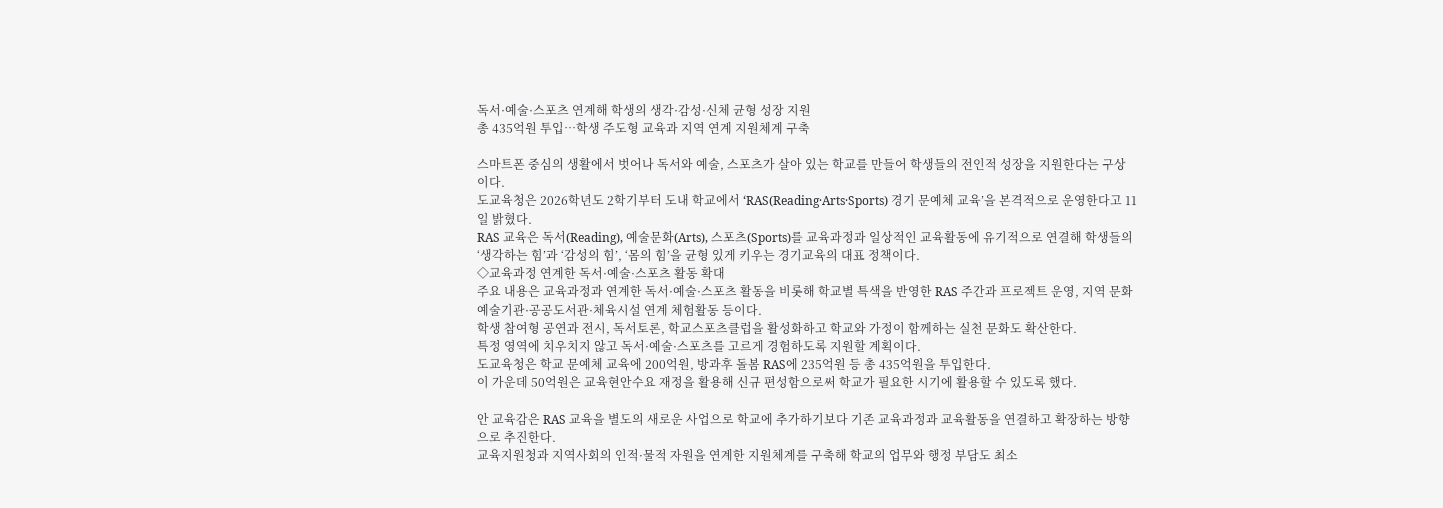독서·예술·스포츠 연계해 학생의 생각·감성·신체 균형 성장 지원
총 435억원 투입…학생 주도형 교육과 지역 연계 지원체계 구축

스마트폰 중심의 생활에서 벗어나 독서와 예술, 스포츠가 살아 있는 학교를 만들어 학생들의 전인적 성장을 지원한다는 구상이다.
도교육청은 2026학년도 2학기부터 도내 학교에서 ‘RAS(Reading·Arts·Sports) 경기 문예체 교육’을 본격적으로 운영한다고 11일 밝혔다.
RAS 교육은 독서(Reading), 예술문화(Arts), 스포츠(Sports)를 교육과정과 일상적인 교육활동에 유기적으로 연결해 학생들의 ‘생각하는 힘’과 ‘감성의 힘’, ‘몸의 힘’을 균형 있게 키우는 경기교육의 대표 정책이다.
◇교육과정 연계한 독서·예술·스포츠 활동 확대
주요 내용은 교육과정과 연계한 독서·예술·스포츠 활동을 비롯해 학교별 특색을 반영한 RAS 주간과 프로젝트 운영, 지역 문화예술기관·공공도서관·체육시설 연계 체험활동 등이다.
학생 참여형 공연과 전시, 독서토론, 학교스포츠클럽을 활성화하고 학교와 가정이 함께하는 실천 문화도 확산한다.
특정 영역에 치우치지 않고 독서·예술·스포츠를 고르게 경험하도록 지원할 계획이다.
도교육청은 학교 문예체 교육에 200억원, 방과후 돌봄 RAS에 235억원 등 총 435억원을 투입한다.
이 가운데 50억원은 교육현안수요 재정을 활용해 신규 편성함으로써 학교가 필요한 시기에 활용할 수 있도록 했다.

안 교육감은 RAS 교육을 별도의 새로운 사업으로 학교에 추가하기보다 기존 교육과정과 교육활동을 연결하고 확장하는 방향으로 추진한다.
교육지원청과 지역사회의 인적·물적 자원을 연계한 지원체계를 구축해 학교의 업무와 행정 부담도 최소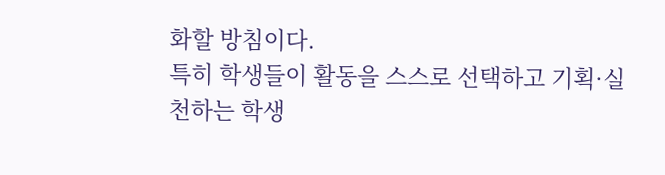화할 방침이다.
특히 학생들이 활동을 스스로 선택하고 기획·실천하는 학생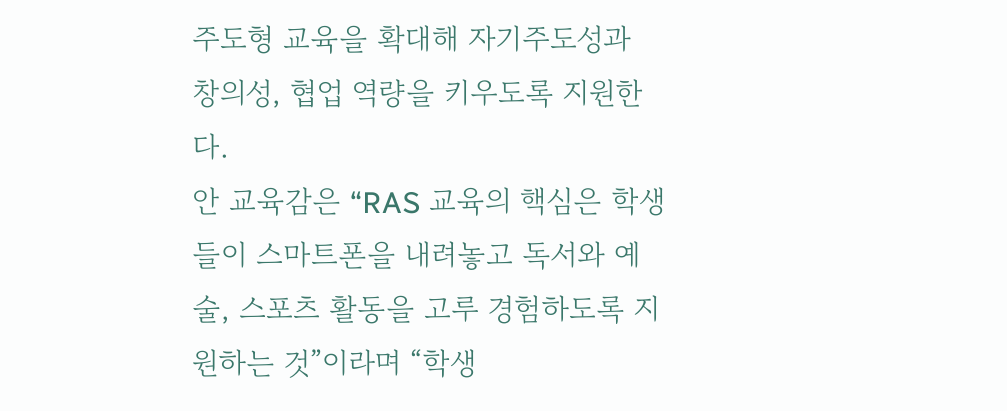주도형 교육을 확대해 자기주도성과 창의성, 협업 역량을 키우도록 지원한다.
안 교육감은 “RAS 교육의 핵심은 학생들이 스마트폰을 내려놓고 독서와 예술, 스포츠 활동을 고루 경험하도록 지원하는 것”이라며 “학생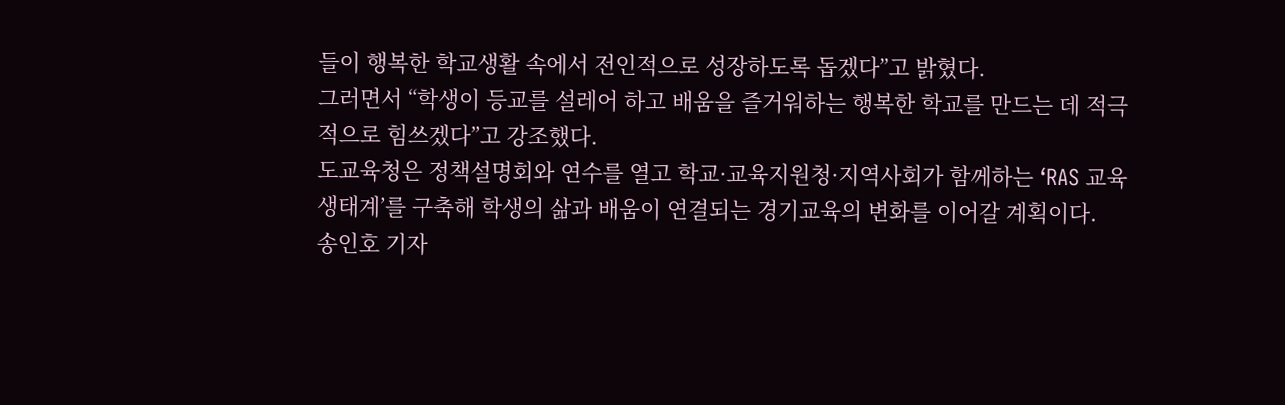들이 행복한 학교생활 속에서 전인적으로 성장하도록 돕겠다”고 밝혔다.
그러면서 “학생이 등교를 설레어 하고 배움을 즐거워하는 행복한 학교를 만드는 데 적극적으로 힘쓰겠다”고 강조했다.
도교육청은 정책설명회와 연수를 열고 학교·교육지원청·지역사회가 함께하는 ‘RAS 교육 생태계’를 구축해 학생의 삶과 배움이 연결되는 경기교육의 변화를 이어갈 계획이다.
송인호 기자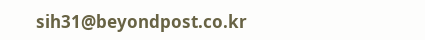sih31@beyondpost.co.kr